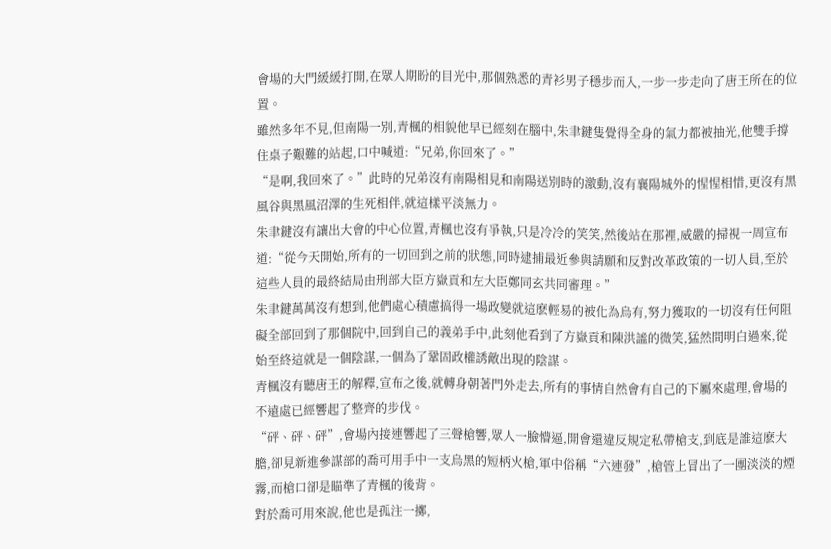會場的大門緩緩打開,在眾人期盼的目光中,那個熟悉的青衫男子穩步而入,一步一步走向了唐王所在的位置。
雖然多年不見,但南陽一別,青楓的相貌他早已經刻在腦中,朱聿鍵隻覺得全身的氣力都被抽光,他雙手撐住桌子艱難的站起,口中喊道:“兄弟,你回來了。”
“是啊,我回來了。”此時的兄弟沒有南陽相見和南陽送別時的激動,沒有襄陽城外的惺惺相惜,更沒有黑風谷與黑風沼澤的生死相伴,就這樣平淡無力。
朱聿鍵沒有讓出大會的中心位置,青楓也沒有爭執,只是冷冷的笑笑,然後站在那裡,威嚴的掃視一周宣布道:“從今天開始,所有的一切回到之前的狀態,同時逮捕最近參與請願和反對改革政策的一切人員,至於這些人員的最終結局由刑部大臣方嶽貢和左大臣鄭同玄共同審理。”
朱聿鍵萬萬沒有想到,他們處心積慮搞得一場政變就這麽輕易的被化為烏有,努力獲取的一切沒有任何阻礙全部回到了那個院中,回到自己的義弟手中,此刻他看到了方嶽貢和陳洪謐的微笑,猛然間明白過來,從始至終這就是一個陰謀,一個為了鞏固政權誘敵出現的陰謀。
青楓沒有聽唐王的解釋,宣布之後,就轉身朝著門外走去,所有的事情自然會有自己的下屬來處理,會場的不遠處已經響起了整齊的步伐。
“砰、砰、砰”,會場內接連響起了三聲槍響,眾人一臉懵逼,開會還違反規定私帶槍支,到底是誰這麽大膽,卻見新進參謀部的喬可用手中一支烏黑的短柄火槍,軍中俗稱“六連發”,槍管上冒出了一團淡淡的煙霧,而槍口卻是瞄準了青楓的後背。
對於喬可用來說,他也是孤注一擲,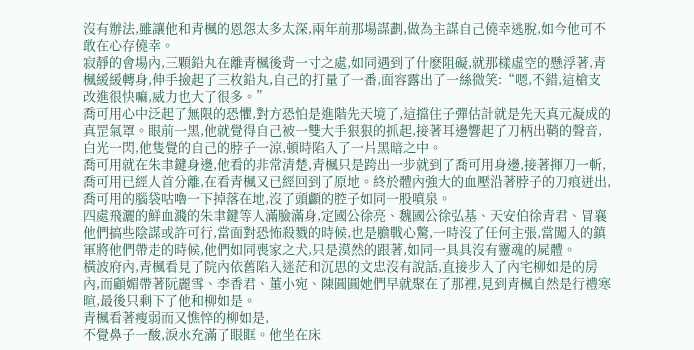沒有辦法,雖讓他和青楓的恩怨太多太深,兩年前那場謀劃,做為主謀自己僥幸逃脫,如今他可不敢在心存僥幸。
寂靜的會場內,三顆鉛丸在離青楓後背一寸之處,如同遇到了什麽阻礙,就那樣虛空的懸浮著,青楓緩緩轉身,伸手撿起了三枚鉛丸,自己的打量了一番,面容露出了一絲微笑:“嗯,不錯,這槍支改進很快嘛,威力也大了很多。”
喬可用心中泛起了無限的恐懼,對方恐怕是進階先天境了,這擋住子彈估計就是先天真元凝成的真罡氣罩。眼前一黑,他就覺得自己被一雙大手狠狠的抓起,接著耳邊響起了刀柄出鞘的聲音,白光一閃,他隻覺的自己的脖子一涼,頓時陷入了一片黑暗之中。
喬可用就在朱聿鍵身邊,他看的非常清楚,青楓只是跨出一步就到了喬可用身邊,接著揮刀一斬,喬可用已經人首分離,在看青楓又已經回到了原地。終於體內強大的血壓沿著脖子的刀痕迸出,喬可用的腦袋咕嚕一下掉落在地,沒了頭顱的腔子如同一股噴泉。
四處飛灑的鮮血濺的朱聿鍵等人滿臉滿身,定國公徐亮、魏國公徐弘基、天安伯徐青君、冒襄他們搞些陰謀或許可行,當面對恐怖殺戮的時候,也是膽戰心驚,一時沒了任何主張,當闖入的鎮軍將他們帶走的時候,他們如同喪家之犬,只是漠然的跟著,如同一具具沒有靈魂的屍體。
橫波府內,青楓看見了院內依舊陷入迷茫和沉思的文忠沒有說話,直接步入了內宅柳如是的房內,而顧媚帶著阮麗雪、李香君、董小宛、陳圓圓她們早就聚在了那裡,見到青楓自然是行禮寒暄,最後只剩下了他和柳如是。
青楓看著瘦弱而又憔悴的柳如是,
不覺鼻子一酸,淚水充滿了眼眶。他坐在床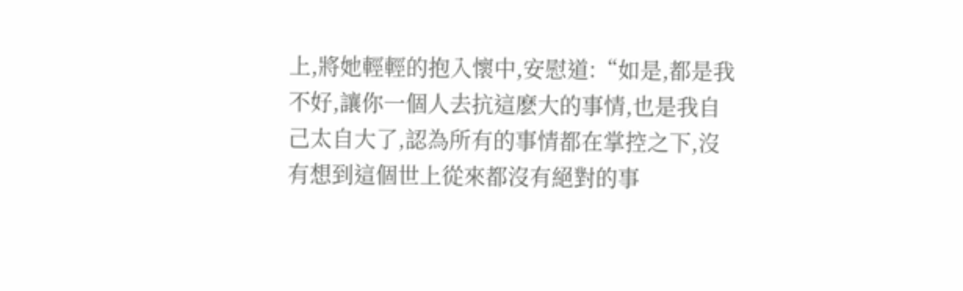上,將她輕輕的抱入懷中,安慰道:“如是,都是我不好,讓你一個人去抗這麽大的事情,也是我自己太自大了,認為所有的事情都在掌控之下,沒有想到這個世上從來都沒有絕對的事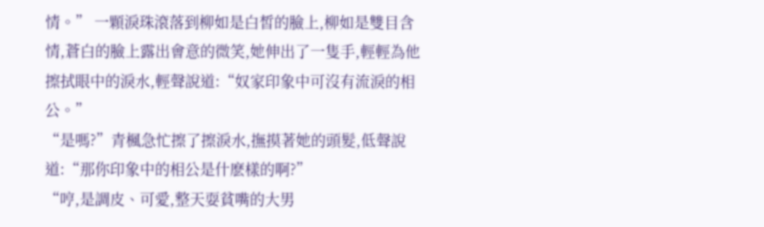情。” 一顆淚珠滾落到柳如是白皙的臉上,柳如是雙目含情,蒼白的臉上露出會意的微笑,她伸出了一隻手,輕輕為他擦拭眼中的淚水,輕聲說道:“奴家印象中可沒有流淚的相公。”
“是嗎?”青楓急忙擦了擦淚水,撫摸著她的頭髮,低聲說道:“那你印象中的相公是什麽樣的啊?”
“哼,是調皮、可愛,整天耍貧嘴的大男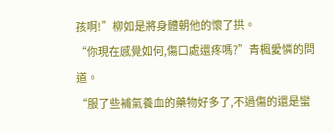孩啊!”柳如是將身體朝他的懷了拱。
“你現在感覺如何,傷口處還疼嗎?”青楓愛憐的問道。
“服了些補氣養血的藥物好多了,不過傷的還是蠻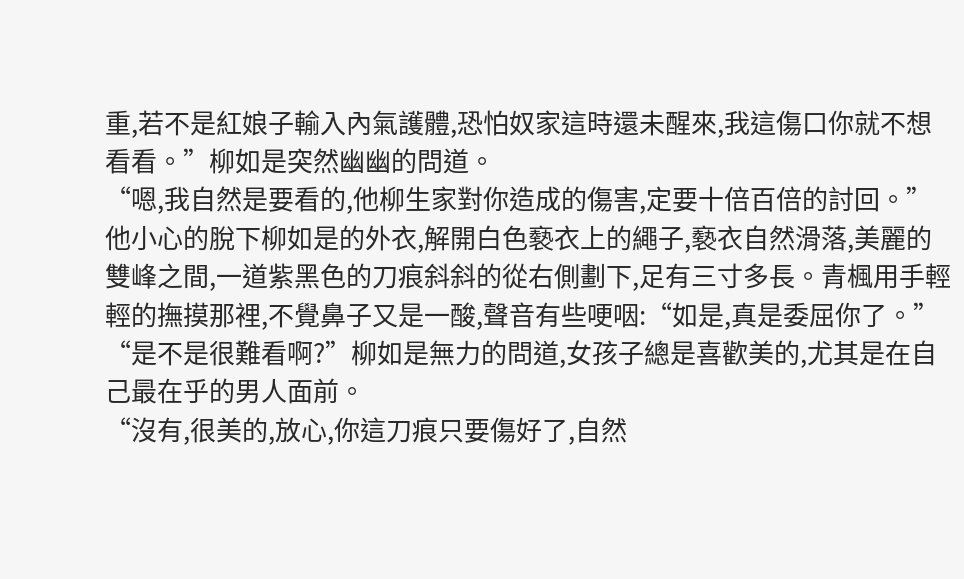重,若不是紅娘子輸入內氣護體,恐怕奴家這時還未醒來,我這傷口你就不想看看。”柳如是突然幽幽的問道。
“嗯,我自然是要看的,他柳生家對你造成的傷害,定要十倍百倍的討回。”
他小心的脫下柳如是的外衣,解開白色褻衣上的繩子,褻衣自然滑落,美麗的雙峰之間,一道紫黑色的刀痕斜斜的從右側劃下,足有三寸多長。青楓用手輕輕的撫摸那裡,不覺鼻子又是一酸,聲音有些哽咽:“如是,真是委屈你了。”
“是不是很難看啊?”柳如是無力的問道,女孩子總是喜歡美的,尤其是在自己最在乎的男人面前。
“沒有,很美的,放心,你這刀痕只要傷好了,自然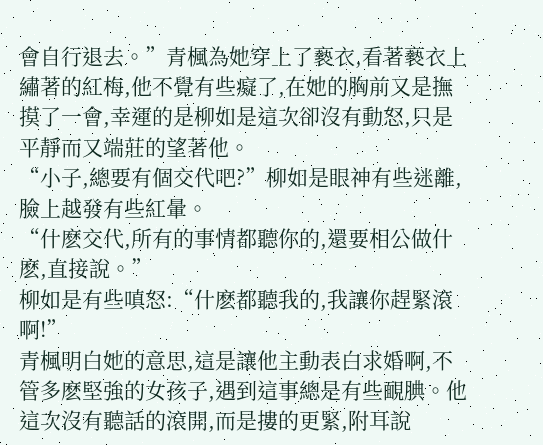會自行退去。”青楓為她穿上了褻衣,看著褻衣上繡著的紅梅,他不覺有些癡了,在她的胸前又是撫摸了一會,幸運的是柳如是這次卻沒有動怒,只是平靜而又端莊的望著他。
“小子,總要有個交代吧?”柳如是眼神有些迷離,臉上越發有些紅暈。
“什麽交代,所有的事情都聽你的,還要相公做什麽,直接說。”
柳如是有些嗔怒:“什麽都聽我的,我讓你趕緊滾啊!”
青楓明白她的意思,這是讓他主動表白求婚啊,不管多麽堅強的女孩子,遇到這事總是有些靦腆。他這次沒有聽話的滾開,而是摟的更緊,附耳說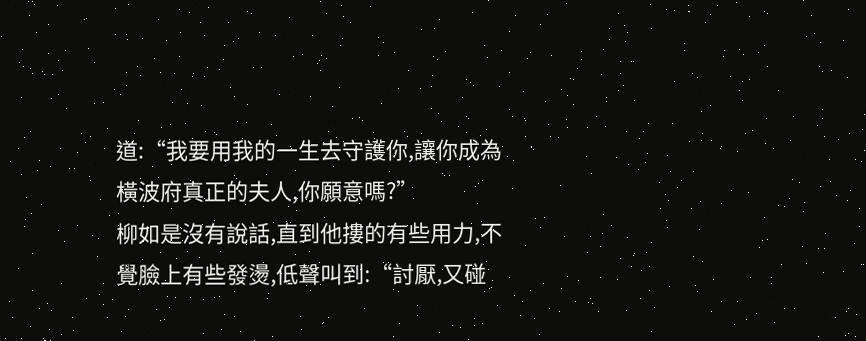道:“我要用我的一生去守護你,讓你成為橫波府真正的夫人,你願意嗎?”
柳如是沒有說話,直到他摟的有些用力,不覺臉上有些發燙,低聲叫到:“討厭,又碰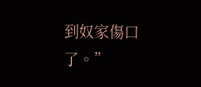到奴家傷口了。”